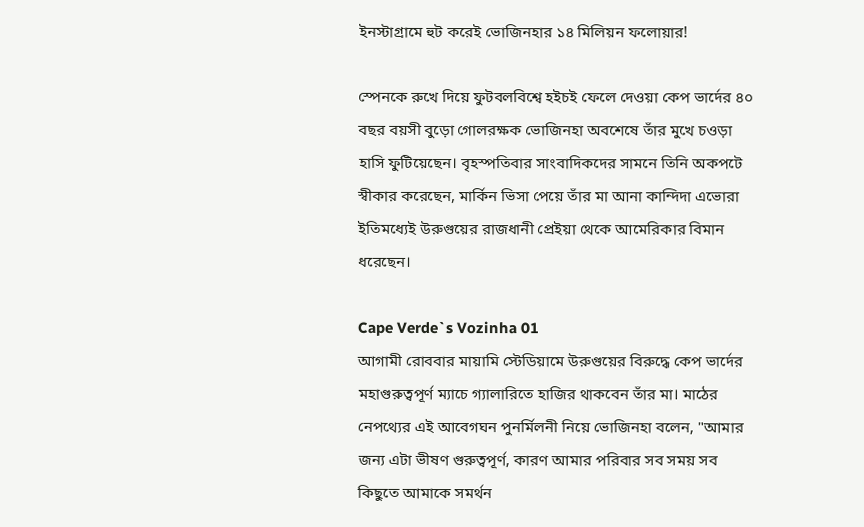ইনস্টাগ্রামে হুট করেই ভোজিনহার ১৪ মিলিয়ন ফলোয়ার!

স্পেনকে রুখে দিয়ে ফুটবলবিশ্বে হইচই ফেলে দেওয়া কেপ ভার্দের ৪০ বছর বয়সী বুড়ো গোলরক্ষক ভোজিনহা অবশেষে তাঁর মুখে চওড়া হাসি ফুটিয়েছেন। বৃহস্পতিবার সাংবাদিকদের সামনে তিনি অকপটে স্বীকার করেছেন, মার্কিন ভিসা পেয়ে তাঁর মা আনা কান্দিদা এভোরা ইতিমধ্যেই উরুগুয়ের রাজধানী প্রেইয়া থেকে আমেরিকার বিমান ধরেছেন।

Cape Verde`s Vozinha 01
আগামী রোববার মায়ামি স্টেডিয়ামে উরুগুয়ের বিরুদ্ধে কেপ ভার্দের মহাগুরুত্বপূর্ণ ম্যাচে গ্যালারিতে হাজির থাকবেন তাঁর মা। মাঠের নেপথ্যের এই আবেগঘন পুনর্মিলনী নিয়ে ভোজিনহা বলেন, "আমার জন্য এটা ভীষণ গুরুত্বপূর্ণ, কারণ আমার পরিবার সব সময় সব কিছুতে আমাকে সমর্থন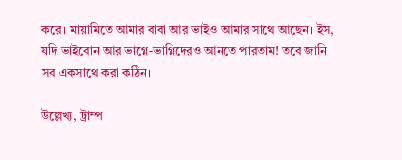করে। মায়ামিতে আমার বাবা আর ভাইও আমার সাথে আছেন। ইস, যদি ভাইবোন আর ভাগ্নে-ভাগ্নিদেরও আনতে পারতাম! তবে জানি সব একসাথে করা কঠিন।

উল্লেখ্য, ট্রাম্প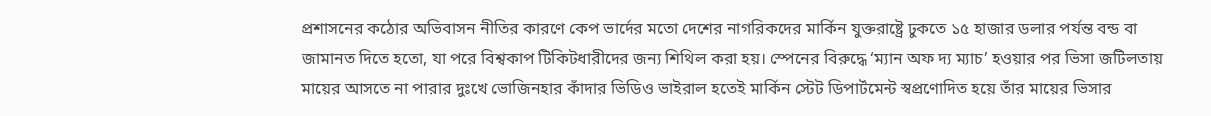প্রশাসনের কঠোর অভিবাসন নীতির কারণে কেপ ভার্দের মতো দেশের নাগরিকদের মার্কিন যুক্তরাষ্ট্রে ঢুকতে ১৫ হাজার ডলার পর্যন্ত বন্ড বা জামানত দিতে হতো, যা পরে বিশ্বকাপ টিকিটধারীদের জন্য শিথিল করা হয়। স্পেনের বিরুদ্ধে ‘ম্যান অফ দ্য ম্যাচ’ হওয়ার পর ভিসা জটিলতায় মায়ের আসতে না পারার দুঃখে ভোজিনহার কাঁদার ভিডিও ভাইরাল হতেই মার্কিন স্টেট ডিপার্টমেন্ট স্বপ্রণোদিত হয়ে তাঁর মায়ের ভিসার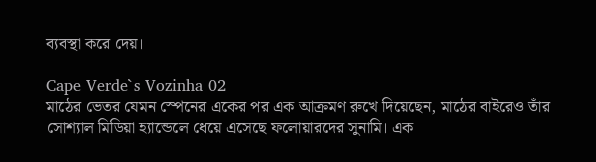ব্যবস্থা করে দেয়।

Cape Verde`s Vozinha 02
মাঠের ভেতর যেমন স্পেনের একের পর এক আক্রমণ রুখে দিয়েছেন, মাঠের বাইরেও তাঁর সোশ্যাল মিডিয়া হ্যান্ডেলে ধেয়ে এসেছে ফলোয়ারদের সুনামি। এক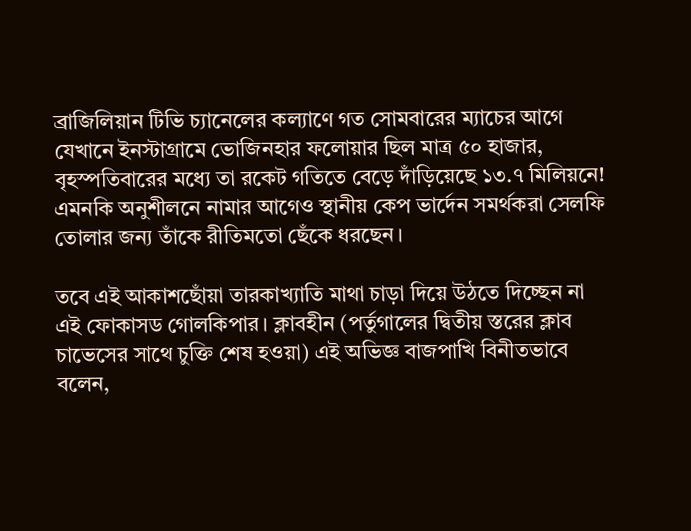ব্রাজিলিয়ান টিভি চ্যানেলের কল্যাণে গত সোমবারের ম্যাচের আগে যেখানে ইনস্টাগ্রামে ভোজিনহার ফলোয়ার ছিল মাত্র ৫০ হাজার, বৃহস্পতিবারের মধ্যে তা রকেট গতিতে বেড়ে দাঁড়িয়েছে ১৩.৭ মিলিয়নে! এমনকি অনুশীলনে নামার আগেও স্থানীয় কেপ ভার্দেন সমর্থকরা সেলফি তোলার জন্য তাঁকে রীতিমতো ছেঁকে ধরছেন।

তবে এই আকাশছোঁয়া তারকাখ্যাতি মাথা চাড়া দিয়ে উঠতে দিচ্ছেন না এই ফোকাসড গোলকিপার। ক্লাবহীন (পর্তুগালের দ্বিতীয় স্তরের ক্লাব চাভেসের সাথে চুক্তি শেষ হওয়া) এই অভিজ্ঞ বাজপাখি বিনীতভাবে বলেন,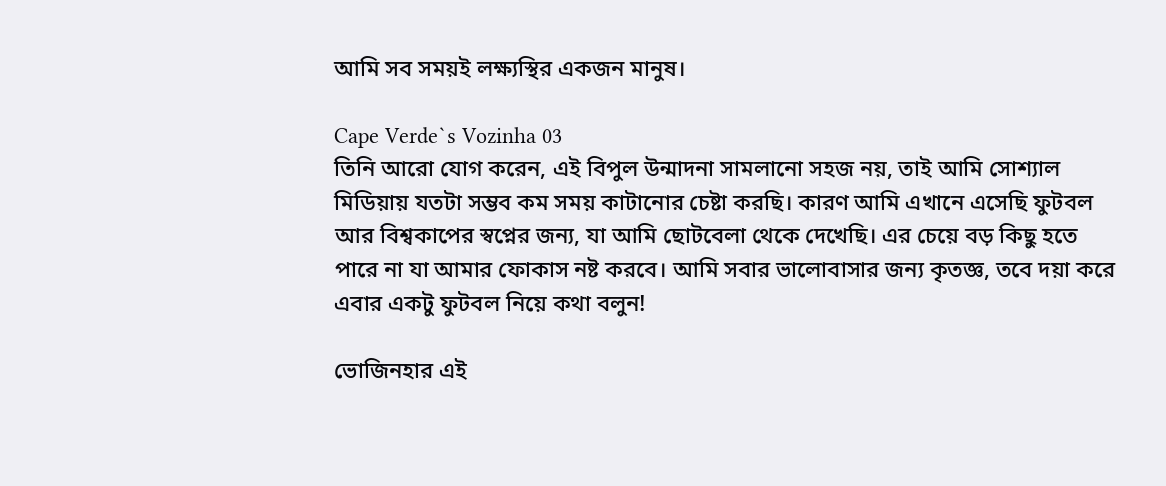আমি সব সময়ই লক্ষ্যস্থির একজন মানুষ।

Cape Verde`s Vozinha 03
তিনি আরো যোগ করেন, এই বিপুল উন্মাদনা সামলানো সহজ নয়, তাই আমি সোশ্যাল মিডিয়ায় যতটা সম্ভব কম সময় কাটানোর চেষ্টা করছি। কারণ আমি এখানে এসেছি ফুটবল আর বিশ্বকাপের স্বপ্নের জন্য, যা আমি ছোটবেলা থেকে দেখেছি। এর চেয়ে বড় কিছু হতে পারে না যা আমার ফোকাস নষ্ট করবে। আমি সবার ভালোবাসার জন্য কৃতজ্ঞ, তবে দয়া করে এবার একটু ফুটবল নিয়ে কথা বলুন!

ভোজিনহার এই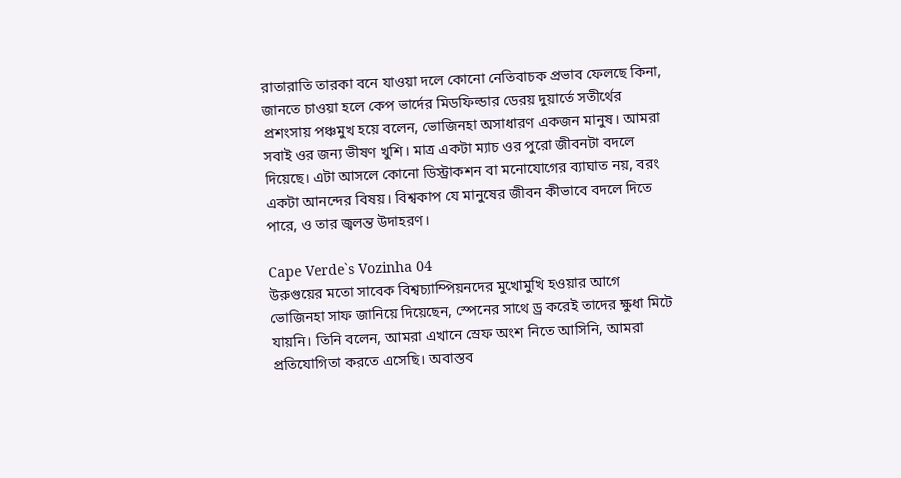রাতারাতি তারকা বনে যাওয়া দলে কোনো নেতিবাচক প্রভাব ফেলছে কিনা, জানতে চাওয়া হলে কেপ ভার্দের মিডফিল্ডার ডেরয় দুয়ার্তে সতীর্থের প্রশংসায় পঞ্চমুখ হয়ে বলেন, ভোজিনহা অসাধারণ একজন মানুষ। আমরা সবাই ওর জন্য ভীষণ খুশি। মাত্র একটা ম্যাচ ওর পুরো জীবনটা বদলে দিয়েছে। এটা আসলে কোনো ডিস্ট্রাকশন বা মনোযোগের ব্যাঘাত নয়, বরং একটা আনন্দের বিষয়। বিশ্বকাপ যে মানুষের জীবন কীভাবে বদলে দিতে পারে, ও তার জ্বলন্ত উদাহরণ।

Cape Verde`s Vozinha 04
উরুগুয়ের মতো সাবেক বিশ্বচ্যাম্পিয়নদের মুখোমুখি হওয়ার আগে ভোজিনহা সাফ জানিয়ে দিয়েছেন, স্পেনের সাথে ড্র করেই তাদের ক্ষুধা মিটে যায়নি। তিনি বলেন, আমরা এখানে স্রেফ অংশ নিতে আসিনি, আমরা প্রতিযোগিতা করতে এসেছি। অবাস্তব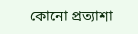কোনো প্রত্যাশা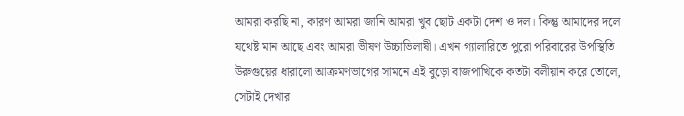আমরা করছি না, কারণ আমরা জানি আমরা খুব ছোট একটা দেশ ও দল। কিন্তু আমাদের দলে যথেষ্ট মান আছে এবং আমরা ভীষণ উচ্চাভিলাষী। এখন গ্যালারিতে পুরো পরিবারের উপস্থিতি উরুগুয়ের ধারালো আক্রমণভাগের সামনে এই বুড়ো বাজপাখিকে কতটা বলীয়ান করে তোলে, সেটাই দেখার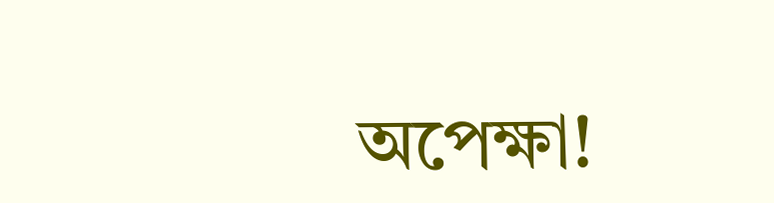অপেক্ষা!